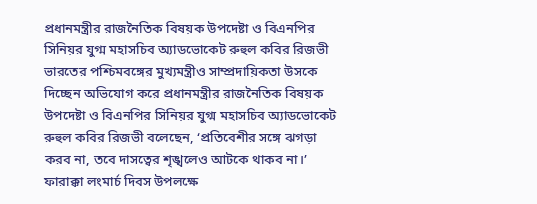প্রধানমন্ত্রীর রাজনৈতিক বিষয়ক উপদেষ্টা ও বিএনপির সিনিয়র যুগ্ম মহাসচিব অ্যাডভোকেট রুহুল কবির রিজভী
ভারতের পশ্চিমবঙ্গের মুখ্যমন্ত্রীও সাম্প্রদায়িকতা উসকে দিচ্ছেন অভিযোগ করে প্রধানমন্ত্রীর রাজনৈতিক বিষয়ক উপদেষ্টা ও বিএনপির সিনিয়র যুগ্ম মহাসচিব অ্যাডভোকেট রুহুল কবির রিজভী বলেছেন, ‘প্রতিবেশীর সঙ্গে ঝগড়া করব না, তবে দাসত্বের শৃঙ্খলেও আটকে থাকব না।’
ফারাক্কা লংমার্চ দিবস উপলক্ষে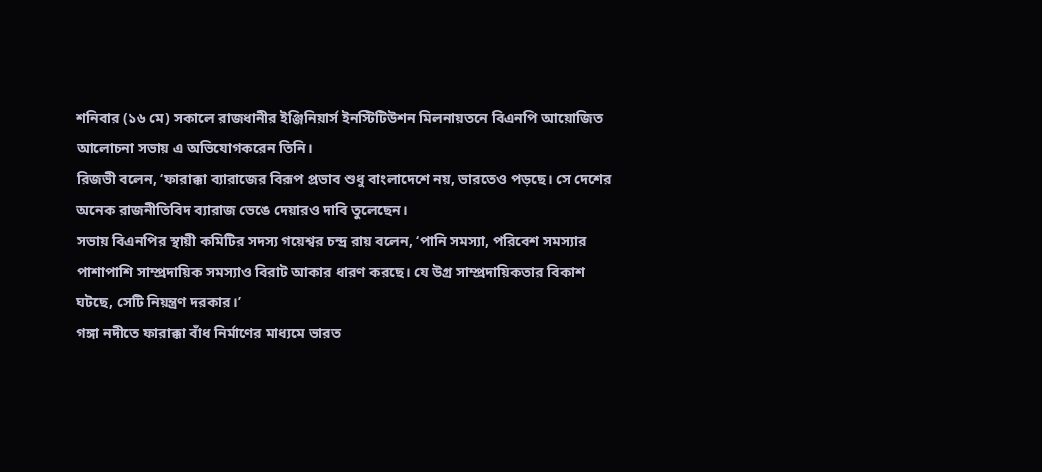শনিবার (১৬ মে) সকালে রাজধানীর ইঞ্জিনিয়ার্স ইনস্টিটিউশন মিলনায়তনে বিএনপি আয়োজিত আলোচনা সভায় এ অভিযোগকরেন তিনি।
রিজভী বলেন, ‘ফারাক্কা ব্যারাজের বিরূপ প্রভাব শুধু বাংলাদেশে নয়, ভারতেও পড়ছে। সে দেশের অনেক রাজনীতিবিদ ব্যারাজ ভেঙে দেয়ারও দাবি তুলেছেন।
সভায় বিএনপির স্থায়ী কমিটির সদস্য গয়েশ্বর চন্দ্র রায় বলেন, ‘পানি সমস্যা, পরিবেশ সমস্যার পাশাপাশি সাম্প্রদায়িক সমস্যাও বিরাট আকার ধারণ করছে। যে উগ্র সাম্প্রদায়িকতার বিকাশ ঘটছে, সেটি নিয়ন্ত্রণ দরকার।’
গঙ্গা নদীতে ফারাক্কা বাঁধ নির্মাণের মাধ্যমে ভারত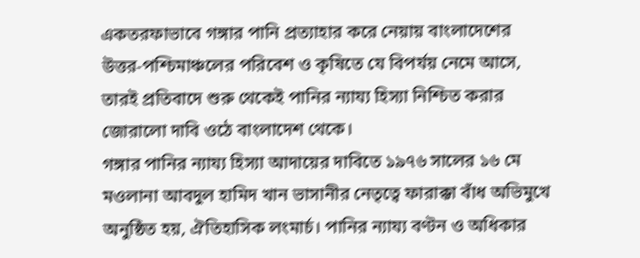একতরফাভাবে গঙ্গার পানি প্রত্যাহার করে নেয়ায় বাংলাদেশের উত্তর-পশ্চিমাঞ্চলের পরিবেশ ও কৃষিতে যে বিপর্যয় নেমে আসে, তারই প্রতিবাদে শুরু থেকেই পানির ন্যায্য হিস্যা নিশ্চিত করার জোরালো দাবি ওঠে বাংলাদেশ থেকে।
গঙ্গার পানির ন্যায্য হিস্যা আদায়ের দাবিতে ১৯৭৬ সালের ১৬ মে মওলানা আবদুল হামিদ খান ভাসানীর নেতৃত্বে ফারাক্কা বাঁধ অভিমুখে অনুষ্ঠিত হয়, ঐতিহাসিক লংমার্চ। পানির ন্যায্য বণ্টন ও অধিকার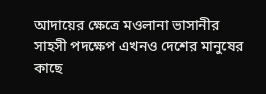আদায়ের ক্ষেত্রে মওলানা ভাসানীর সাহসী পদক্ষেপ এখনও দেশের মানুষের কাছে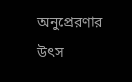অনুপ্রেরণার উৎস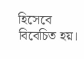হিসেবে বিবেচিত হয়।